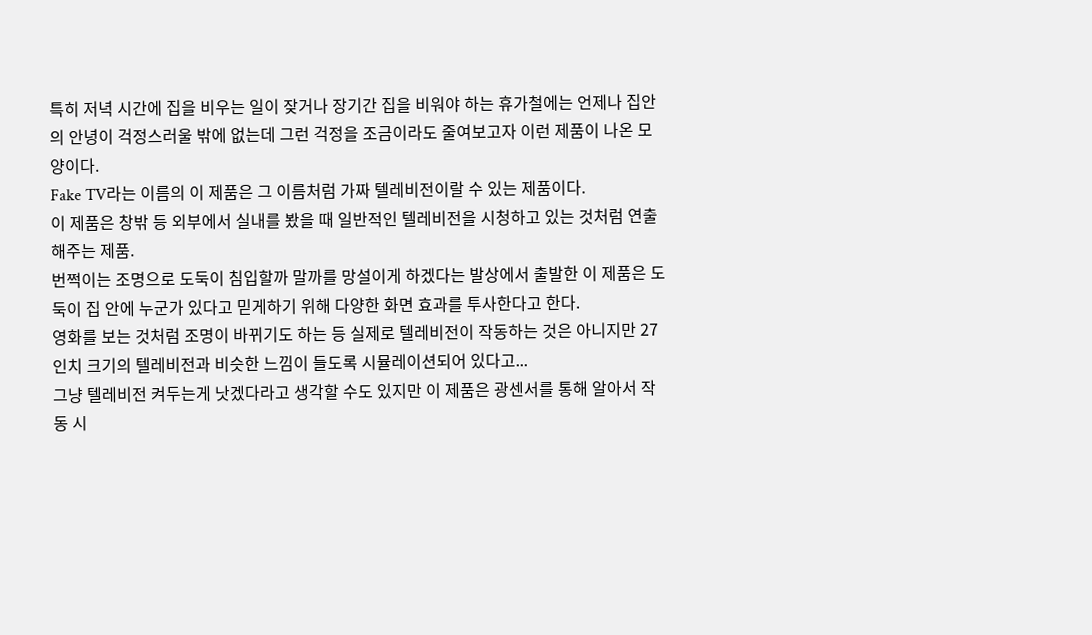특히 저녁 시간에 집을 비우는 일이 잦거나 장기간 집을 비워야 하는 휴가철에는 언제나 집안의 안녕이 걱정스러울 밖에 없는데 그런 걱정을 조금이라도 줄여보고자 이런 제품이 나온 모양이다.
Fake TV라는 이름의 이 제품은 그 이름처럼 가짜 텔레비전이랄 수 있는 제품이다.
이 제품은 창밖 등 외부에서 실내를 봤을 때 일반적인 텔레비전을 시청하고 있는 것처럼 연출해주는 제품.
번쩍이는 조명으로 도둑이 침입할까 말까를 망설이게 하겠다는 발상에서 출발한 이 제품은 도둑이 집 안에 누군가 있다고 믿게하기 위해 다양한 화면 효과를 투사한다고 한다.
영화를 보는 것처럼 조명이 바뀌기도 하는 등 실제로 텔레비전이 작동하는 것은 아니지만 27인치 크기의 텔레비전과 비슷한 느낌이 들도록 시뮬레이션되어 있다고...
그냥 텔레비전 켜두는게 낫겠다라고 생각할 수도 있지만 이 제품은 광센서를 통해 알아서 작동 시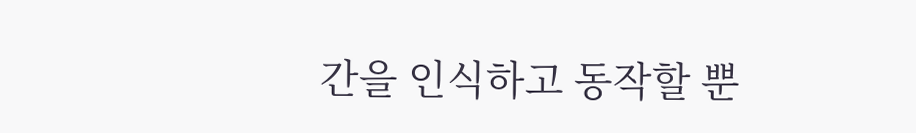간을 인식하고 동작할 뿐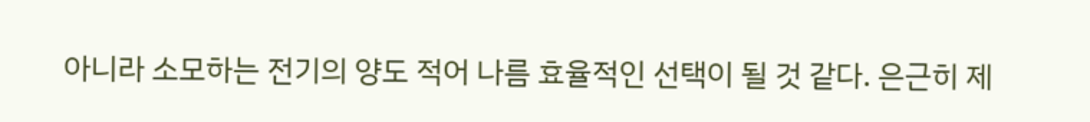아니라 소모하는 전기의 양도 적어 나름 효율적인 선택이 될 것 같다. 은근히 제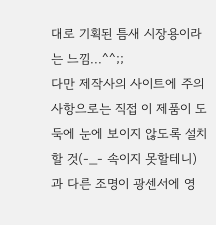대로 기획된 틈새 시장용이라는 느낌...^^;;
다만 제작사의 사이트에 주의사항으로는 직접 이 제품이 도둑에 눈에 보이지 않도록 설치할 것(-_- 속이지 못할테니)과 다른 조명이 광센서에 영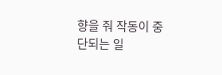향을 줘 작동이 중단되는 일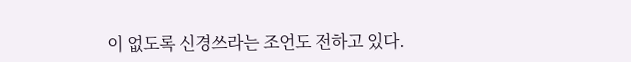이 없도록 신경쓰라는 조언도 전하고 있다.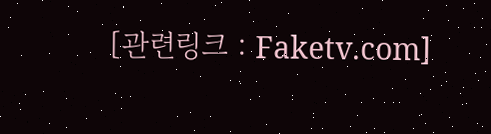[관련링크 : Faketv.com]